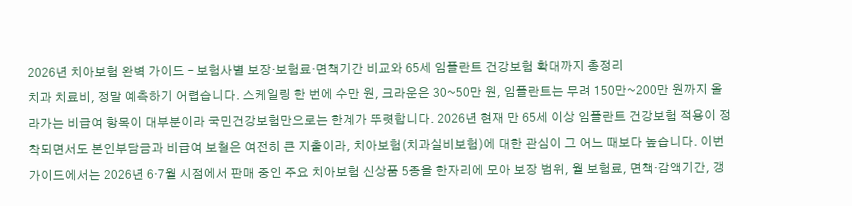2026년 치아보험 완벽 가이드 – 보험사별 보장·보험료·면책기간 비교와 65세 임플란트 건강보험 확대까지 총정리
치과 치료비, 정말 예측하기 어렵습니다. 스케일링 한 번에 수만 원, 크라운은 30~50만 원, 임플란트는 무려 150만~200만 원까지 올라가는 비급여 항목이 대부분이라 국민건강보험만으로는 한계가 뚜렷합니다. 2026년 현재 만 65세 이상 임플란트 건강보험 적용이 정착되면서도 본인부담금과 비급여 보철은 여전히 큰 지출이라, 치아보험(치과실비보험)에 대한 관심이 그 어느 때보다 높습니다. 이번 가이드에서는 2026년 6·7월 시점에서 판매 중인 주요 치아보험 신상품 5종을 한자리에 모아 보장 범위, 월 보험료, 면책·감액기간, 갱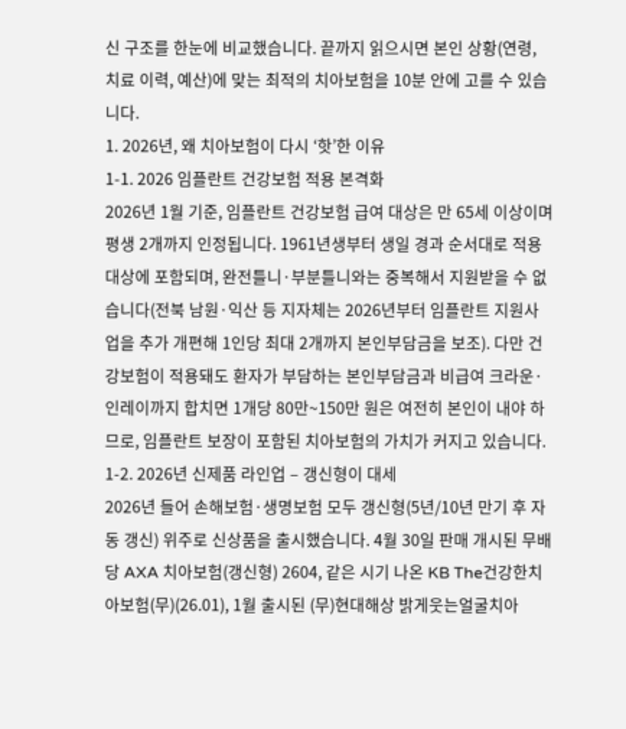신 구조를 한눈에 비교했습니다. 끝까지 읽으시면 본인 상황(연령, 치료 이력, 예산)에 맞는 최적의 치아보험을 10분 안에 고를 수 있습니다.
1. 2026년, 왜 치아보험이 다시 ‘핫’한 이유
1-1. 2026 임플란트 건강보험 적용 본격화
2026년 1월 기준, 임플란트 건강보험 급여 대상은 만 65세 이상이며 평생 2개까지 인정됩니다. 1961년생부터 생일 경과 순서대로 적용 대상에 포함되며, 완전틀니·부분틀니와는 중복해서 지원받을 수 없습니다(전북 남원·익산 등 지자체는 2026년부터 임플란트 지원사업을 추가 개편해 1인당 최대 2개까지 본인부담금을 보조). 다만 건강보험이 적용돼도 환자가 부담하는 본인부담금과 비급여 크라운·인레이까지 합치면 1개당 80만~150만 원은 여전히 본인이 내야 하므로, 임플란트 보장이 포함된 치아보험의 가치가 커지고 있습니다.
1-2. 2026년 신제품 라인업 – 갱신형이 대세
2026년 들어 손해보험·생명보험 모두 갱신형(5년/10년 만기 후 자동 갱신) 위주로 신상품을 출시했습니다. 4월 30일 판매 개시된 무배당 AXA 치아보험(갱신형) 2604, 같은 시기 나온 KB The건강한치아보험(무)(26.01), 1월 출시된 (무)현대해상 밝게웃는얼굴치아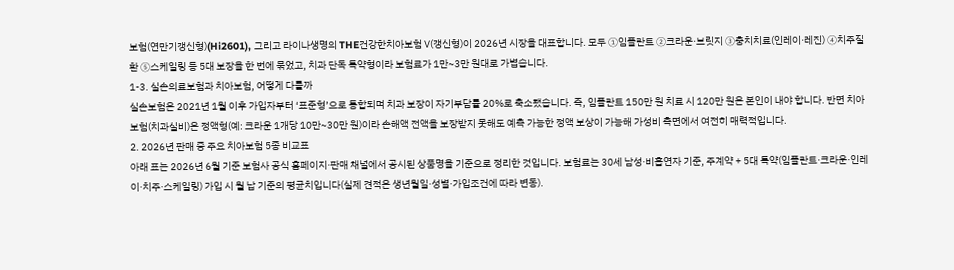보험(연만기갱신형)(Hi2601), 그리고 라이나생명의 THE건강한치아보험 Ⅴ(갱신형)이 2026년 시장을 대표합니다. 모두 ①임플란트 ②크라운·브릿지 ③충치치료(인레이·레진) ④치주질환 ⑤스케일링 등 5대 보장을 한 번에 묶었고, 치과 단독 특약형이라 보험료가 1만~3만 원대로 가볍습니다.
1-3. 실손의료보험과 치아보험, 어떻게 다를까
실손보험은 2021년 1월 이후 가입자부터 ‘표준형’으로 통합되며 치과 보장이 자기부담률 20%로 축소됐습니다. 즉, 임플란트 150만 원 치료 시 120만 원은 본인이 내야 합니다. 반면 치아보험(치과실비)은 정액형(예: 크라운 1개당 10만~30만 원)이라 손해액 전액을 보장받지 못해도 예측 가능한 정액 보상이 가능해 가성비 측면에서 여전히 매력적입니다.
2. 2026년 판매 중 주요 치아보험 5종 비교표
아래 표는 2026년 6월 기준 보험사 공식 홈페이지·판매 채널에서 공시된 상품명을 기준으로 정리한 것입니다. 보험료는 30세 남성·비흡연자 기준, 주계약 + 5대 특약(임플란트·크라운·인레이·치주·스케일링) 가입 시 월 납 기준의 평균치입니다(실제 견적은 생년월일·성별·가입조건에 따라 변동).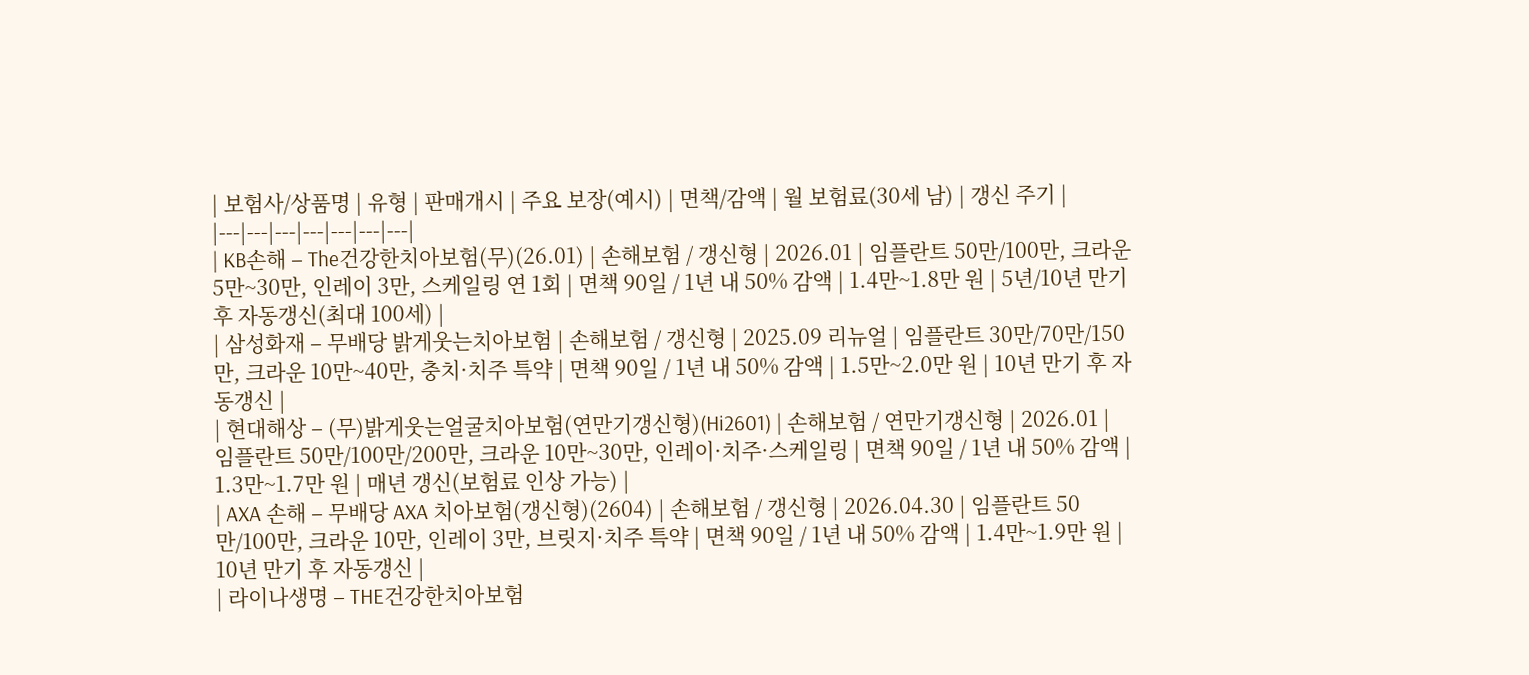| 보험사/상품명 | 유형 | 판매개시 | 주요 보장(예시) | 면책/감액 | 월 보험료(30세 남) | 갱신 주기 |
|---|---|---|---|---|---|---|
| KB손해 – The건강한치아보험(무)(26.01) | 손해보험 / 갱신형 | 2026.01 | 임플란트 50만/100만, 크라운 5만~30만, 인레이 3만, 스케일링 연 1회 | 면책 90일 / 1년 내 50% 감액 | 1.4만~1.8만 원 | 5년/10년 만기 후 자동갱신(최대 100세) |
| 삼성화재 – 무배당 밝게웃는치아보험 | 손해보험 / 갱신형 | 2025.09 리뉴얼 | 임플란트 30만/70만/150만, 크라운 10만~40만, 충치·치주 특약 | 면책 90일 / 1년 내 50% 감액 | 1.5만~2.0만 원 | 10년 만기 후 자동갱신 |
| 현대해상 – (무)밝게웃는얼굴치아보험(연만기갱신형)(Hi2601) | 손해보험 / 연만기갱신형 | 2026.01 | 임플란트 50만/100만/200만, 크라운 10만~30만, 인레이·치주·스케일링 | 면책 90일 / 1년 내 50% 감액 | 1.3만~1.7만 원 | 매년 갱신(보험료 인상 가능) |
| AXA 손해 – 무배당 AXA 치아보험(갱신형)(2604) | 손해보험 / 갱신형 | 2026.04.30 | 임플란트 50만/100만, 크라운 10만, 인레이 3만, 브릿지·치주 특약 | 면책 90일 / 1년 내 50% 감액 | 1.4만~1.9만 원 | 10년 만기 후 자동갱신 |
| 라이나생명 – THE건강한치아보험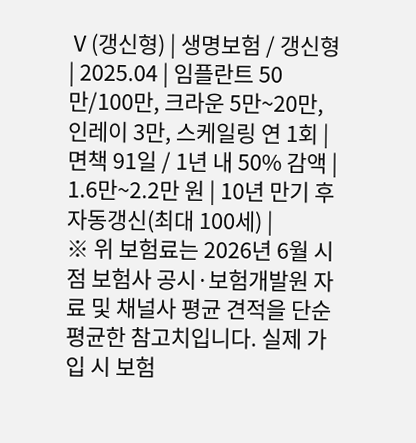Ⅴ(갱신형) | 생명보험 / 갱신형 | 2025.04 | 임플란트 50만/100만, 크라운 5만~20만, 인레이 3만, 스케일링 연 1회 | 면책 91일 / 1년 내 50% 감액 | 1.6만~2.2만 원 | 10년 만기 후 자동갱신(최대 100세) |
※ 위 보험료는 2026년 6월 시점 보험사 공시·보험개발원 자료 및 채널사 평균 견적을 단순 평균한 참고치입니다. 실제 가입 시 보험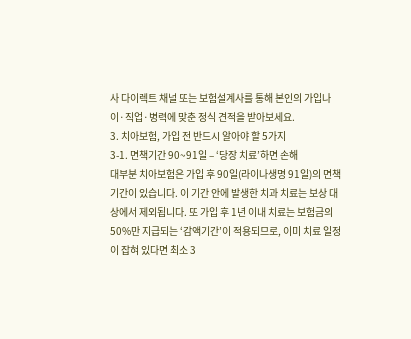사 다이렉트 채널 또는 보험설계사를 통해 본인의 가입나이·직업·병력에 맞춘 정식 견적을 받아보세요.
3. 치아보험, 가입 전 반드시 알아야 할 5가지
3-1. 면책기간 90~91일 – ‘당장 치료’하면 손해
대부분 치아보험은 가입 후 90일(라이나생명 91일)의 면책기간이 있습니다. 이 기간 안에 발생한 치과 치료는 보상 대상에서 제외됩니다. 또 가입 후 1년 이내 치료는 보험금의 50%만 지급되는 ‘감액기간’이 적용되므로, 이미 치료 일정이 잡혀 있다면 최소 3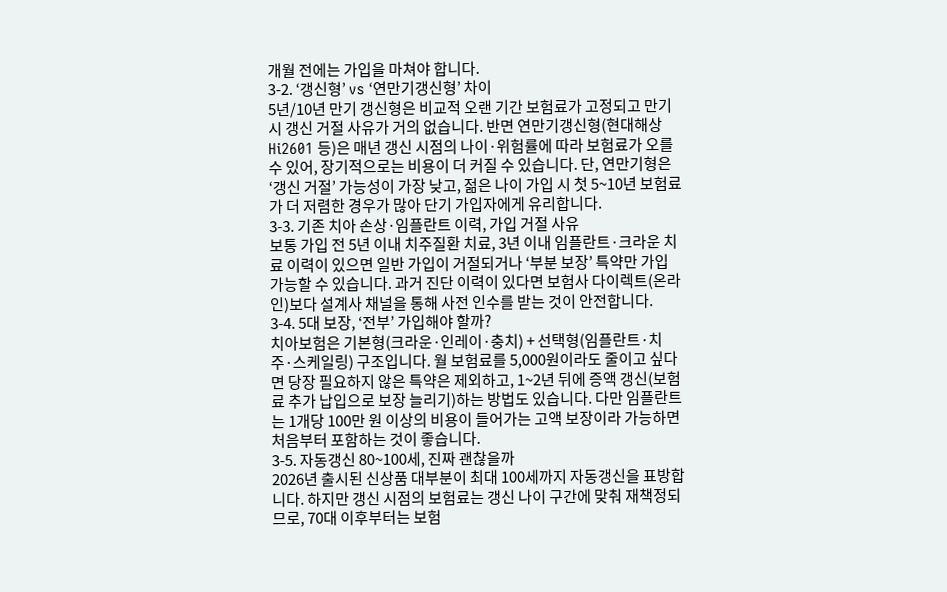개월 전에는 가입을 마쳐야 합니다.
3-2. ‘갱신형’ vs ‘연만기갱신형’ 차이
5년/10년 만기 갱신형은 비교적 오랜 기간 보험료가 고정되고 만기 시 갱신 거절 사유가 거의 없습니다. 반면 연만기갱신형(현대해상 Hi2601 등)은 매년 갱신 시점의 나이·위험률에 따라 보험료가 오를 수 있어, 장기적으로는 비용이 더 커질 수 있습니다. 단, 연만기형은 ‘갱신 거절’ 가능성이 가장 낮고, 젊은 나이 가입 시 첫 5~10년 보험료가 더 저렴한 경우가 많아 단기 가입자에게 유리합니다.
3-3. 기존 치아 손상·임플란트 이력, 가입 거절 사유
보통 가입 전 5년 이내 치주질환 치료, 3년 이내 임플란트·크라운 치료 이력이 있으면 일반 가입이 거절되거나 ‘부분 보장’ 특약만 가입 가능할 수 있습니다. 과거 진단 이력이 있다면 보험사 다이렉트(온라인)보다 설계사 채널을 통해 사전 인수를 받는 것이 안전합니다.
3-4. 5대 보장, ‘전부’ 가입해야 할까?
치아보험은 기본형(크라운·인레이·충치) + 선택형(임플란트·치주·스케일링) 구조입니다. 월 보험료를 5,000원이라도 줄이고 싶다면 당장 필요하지 않은 특약은 제외하고, 1~2년 뒤에 증액 갱신(보험료 추가 납입으로 보장 늘리기)하는 방법도 있습니다. 다만 임플란트는 1개당 100만 원 이상의 비용이 들어가는 고액 보장이라 가능하면 처음부터 포함하는 것이 좋습니다.
3-5. 자동갱신 80~100세, 진짜 괜찮을까
2026년 출시된 신상품 대부분이 최대 100세까지 자동갱신을 표방합니다. 하지만 갱신 시점의 보험료는 갱신 나이 구간에 맞춰 재책정되므로, 70대 이후부터는 보험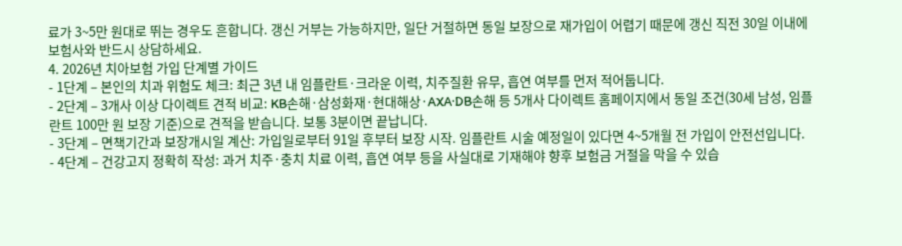료가 3~5만 원대로 뛰는 경우도 흔합니다. 갱신 거부는 가능하지만, 일단 거절하면 동일 보장으로 재가입이 어렵기 때문에 갱신 직전 30일 이내에 보험사와 반드시 상담하세요.
4. 2026년 치아보험 가입 단계별 가이드
- 1단계 – 본인의 치과 위험도 체크: 최근 3년 내 임플란트·크라운 이력, 치주질환 유무, 흡연 여부를 먼저 적어둡니다.
- 2단계 – 3개사 이상 다이렉트 견적 비교: KB손해·삼성화재·현대해상·AXA·DB손해 등 5개사 다이렉트 홈페이지에서 동일 조건(30세 남성, 임플란트 100만 원 보장 기준)으로 견적을 받습니다. 보통 3분이면 끝납니다.
- 3단계 – 면책기간과 보장개시일 계산: 가입일로부터 91일 후부터 보장 시작. 임플란트 시술 예정일이 있다면 4~5개월 전 가입이 안전선입니다.
- 4단계 – 건강고지 정확히 작성: 과거 치주·충치 치료 이력, 흡연 여부 등을 사실대로 기재해야 향후 보험금 거절을 막을 수 있습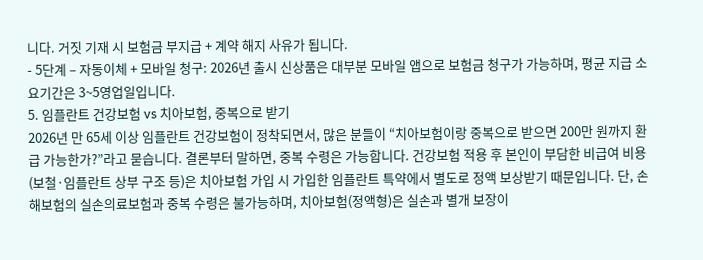니다. 거짓 기재 시 보험금 부지급 + 계약 해지 사유가 됩니다.
- 5단계 – 자동이체 + 모바일 청구: 2026년 출시 신상품은 대부분 모바일 앱으로 보험금 청구가 가능하며, 평균 지급 소요기간은 3~5영업일입니다.
5. 임플란트 건강보험 vs 치아보험, 중복으로 받기
2026년 만 65세 이상 임플란트 건강보험이 정착되면서, 많은 분들이 “치아보험이랑 중복으로 받으면 200만 원까지 환급 가능한가?”라고 묻습니다. 결론부터 말하면, 중복 수령은 가능합니다. 건강보험 적용 후 본인이 부담한 비급여 비용(보철·임플란트 상부 구조 등)은 치아보험 가입 시 가입한 임플란트 특약에서 별도로 정액 보상받기 때문입니다. 단, 손해보험의 실손의료보험과 중복 수령은 불가능하며, 치아보험(정액형)은 실손과 별개 보장이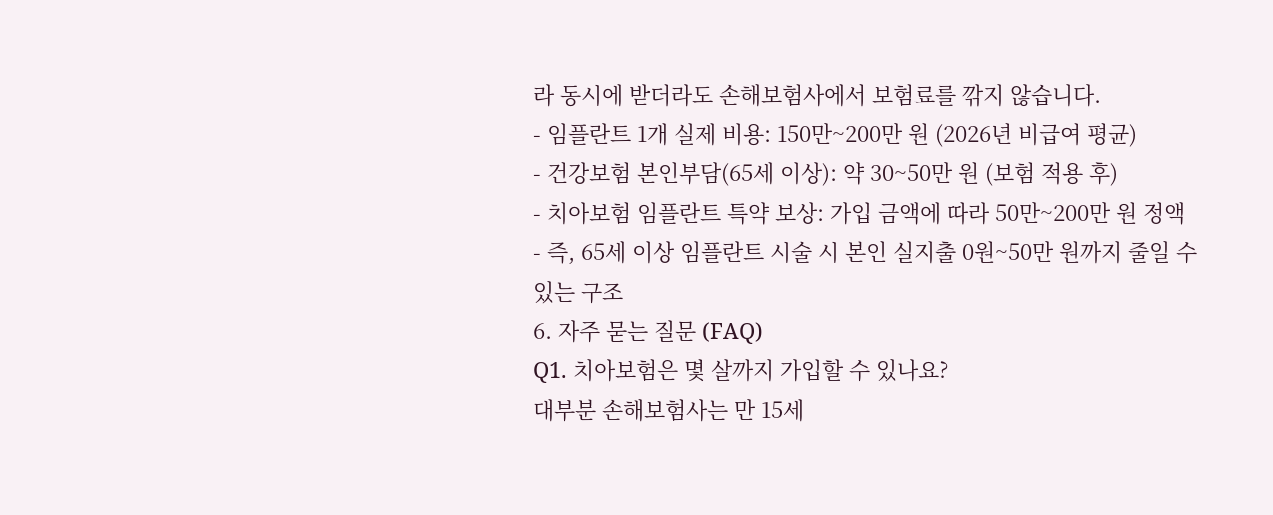라 동시에 받더라도 손해보험사에서 보험료를 깎지 않습니다.
- 임플란트 1개 실제 비용: 150만~200만 원 (2026년 비급여 평균)
- 건강보험 본인부담(65세 이상): 약 30~50만 원 (보험 적용 후)
- 치아보험 임플란트 특약 보상: 가입 금액에 따라 50만~200만 원 정액
- 즉, 65세 이상 임플란트 시술 시 본인 실지출 0원~50만 원까지 줄일 수 있는 구조
6. 자주 묻는 질문 (FAQ)
Q1. 치아보험은 몇 살까지 가입할 수 있나요?
대부분 손해보험사는 만 15세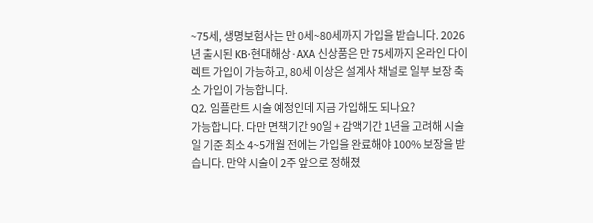~75세, 생명보험사는 만 0세~80세까지 가입을 받습니다. 2026년 출시된 KB·현대해상·AXA 신상품은 만 75세까지 온라인 다이렉트 가입이 가능하고, 80세 이상은 설계사 채널로 일부 보장 축소 가입이 가능합니다.
Q2. 임플란트 시술 예정인데 지금 가입해도 되나요?
가능합니다. 다만 면책기간 90일 + 감액기간 1년을 고려해 시술일 기준 최소 4~5개월 전에는 가입을 완료해야 100% 보장을 받습니다. 만약 시술이 2주 앞으로 정해졌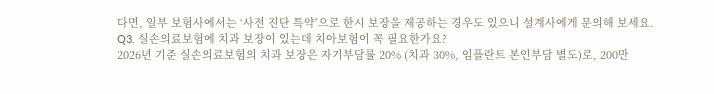다면, 일부 보험사에서는 ‘사전 진단 특약’으로 한시 보장을 제공하는 경우도 있으니 설계사에게 문의해 보세요.
Q3. 실손의료보험에 치과 보장이 있는데 치아보험이 꼭 필요한가요?
2026년 기준 실손의료보험의 치과 보장은 자기부담률 20% (치과 30%, 임플란트 본인부담 별도)로, 200만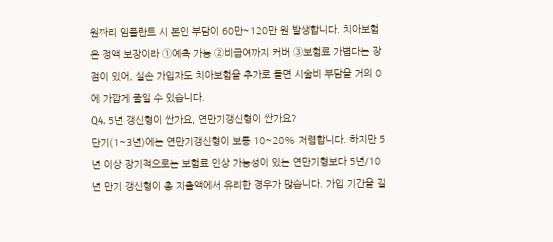원짜리 임플란트 시 본인 부담이 60만~120만 원 발생합니다. 치아보험은 정액 보장이라 ①예측 가능 ②비급여까지 커버 ③보험료 가볍다는 장점이 있어, 실손 가입자도 치아보험을 추가로 들면 시술비 부담을 거의 0에 가깝게 줄일 수 있습니다.
Q4. 5년 갱신형이 싼가요, 연만기갱신형이 싼가요?
단기(1~3년)에는 연만기갱신형이 보통 10~20% 저렴합니다. 하지만 5년 이상 장기적으로는 보험료 인상 가능성이 있는 연만기형보다 5년/10년 만기 갱신형이 총 지출액에서 유리한 경우가 많습니다. 가입 기간을 길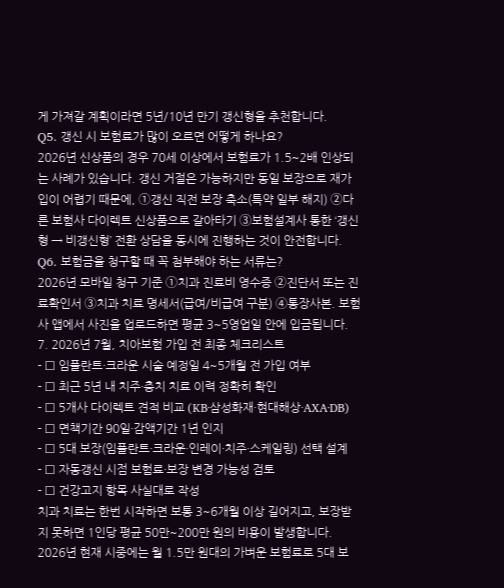게 가져갈 계획이라면 5년/10년 만기 갱신형을 추천합니다.
Q5. 갱신 시 보험료가 많이 오르면 어떻게 하나요?
2026년 신상품의 경우 70세 이상에서 보험료가 1.5~2배 인상되는 사례가 있습니다. 갱신 거절은 가능하지만 동일 보장으로 재가입이 어렵기 때문에, ①갱신 직전 보장 축소(특약 일부 해지) ②다른 보험사 다이렉트 신상품으로 갈아타기 ③보험설계사 통한 ‘갱신형 → 비갱신형’ 전환 상담을 동시에 진행하는 것이 안전합니다.
Q6. 보험금을 청구할 때 꼭 첨부해야 하는 서류는?
2026년 모바일 청구 기준 ①치과 진료비 영수증 ②진단서 또는 진료확인서 ③치과 치료 명세서(급여/비급여 구분) ④통장사본. 보험사 앱에서 사진을 업로드하면 평균 3~5영업일 안에 입금됩니다.
7. 2026년 7월, 치아보험 가입 전 최종 체크리스트
- ☐ 임플란트·크라운 시술 예정일 4~5개월 전 가입 여부
- ☐ 최근 5년 내 치주·충치 치료 이력 정확히 확인
- ☐ 5개사 다이렉트 견적 비교 (KB·삼성화재·현대해상·AXA·DB)
- ☐ 면책기간 90일·감액기간 1년 인지
- ☐ 5대 보장(임플란트·크라운·인레이·치주·스케일링) 선택 설계
- ☐ 자동갱신 시점 보험료·보장 변경 가능성 검토
- ☐ 건강고지 항목 사실대로 작성
치과 치료는 한번 시작하면 보통 3~6개월 이상 길어지고, 보장받지 못하면 1인당 평균 50만~200만 원의 비용이 발생합니다. 2026년 현재 시중에는 월 1.5만 원대의 가벼운 보험료로 5대 보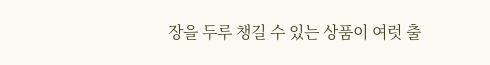장을 두루 챙길 수 있는 상품이 여럿 출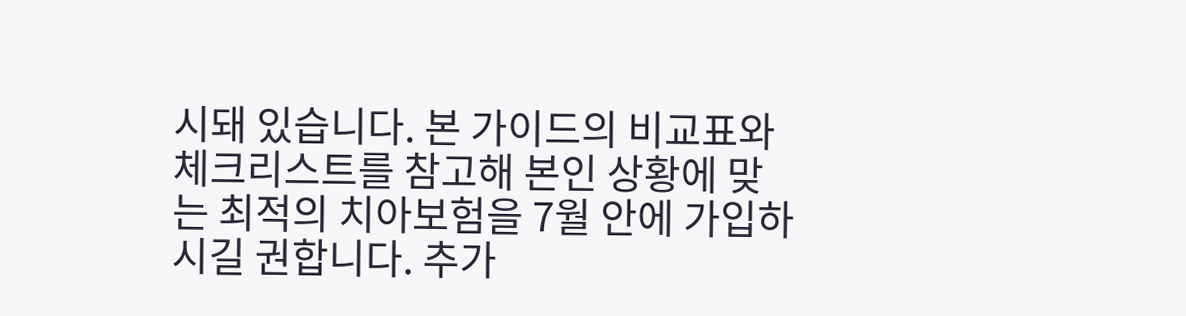시돼 있습니다. 본 가이드의 비교표와 체크리스트를 참고해 본인 상황에 맞는 최적의 치아보험을 7월 안에 가입하시길 권합니다. 추가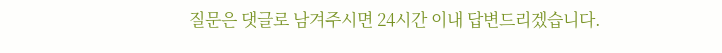질문은 댓글로 남겨주시면 24시간 이내 답변드리겠습니다.